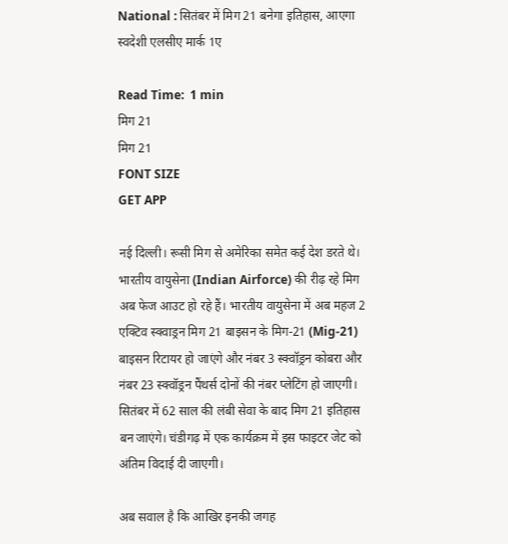National : सितंबर में मिग 21 बनेगा इतिहास, आएगा स्वदेशी एलसीए मार्क 1ए

Read Time:  1 min
मिग 21
मिग 21
FONT SIZE
GET APP

नई दिल्ली। रूसी मिग से अमेरिका समेत कई देश डरते थे। भारतीय वायुसेना (Indian Airforce) की रीढ़ रहे मिग अब फेज आउट हो रहे हैं। भारतीय वायुसेना में अब महज 2 एक्टिव स्क्वाड्रन मिग 21 बाइसन के मिग-21 (Mig-21) बाइसन रिटायर हो जाएंगे और नंबर 3 स्क्वॉड्रन कोबरा और नंबर 23 स्क्वॉड्रन पैंथर्स दोनों की नंबर प्लेटिंग हो जाएगी। सितंबर में 62 साल की लंबी सेवा के बाद मिग 21 इतिहास बन जाएंगे। चंडीगढ़ में एक कार्यक्रम में इस फाइटर जेट को अंतिम विदाई दी जाएगी।

अब सवाल है कि आखिर इनकी जगह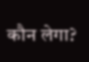कौन लेगा?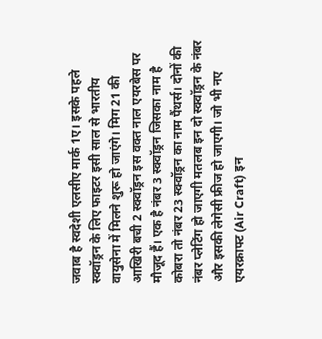जवाब है स्वदेशी एलसीए मार्क 1ए। इसके पहले स्क्वॉड्रन के लिए फाइटर इसी साल से भारतीय वायुसेना में मिलने शुरू हो जाएंगे। मिग 21 की आखिरी बची 2 स्क्वॉड्रन इस वक्त नाल एयरबेस पर मौजूद हैं। एक है नंबर 3 स्क्वॉड्रन जिसका नाम है कोबरा तो नंबर 23 स्क्वॉड्रन का नाम पैंथर्स। दोनों की नंबर प्लेटिंग हो जाएगी मतलब इन दो स्क्वॉड्रन के नंबर और इसकी लेगेसी फ्रीज हो जाएगी। जो भी नए एयरक्राफ्ट (Air Craft) इन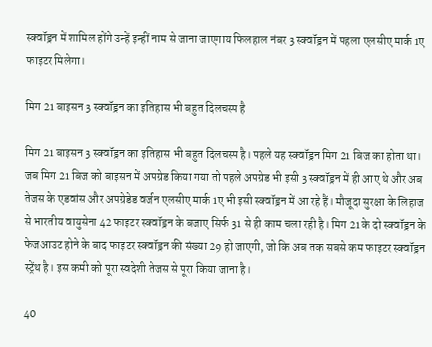स्क्वॉड्रन में शामिल होंगे उन्हें इन्हीं नाम से जाना जाएगाय फिलहाल नंबर 3 स्क्वॉड्रन में पहला एलसीए मार्क 1ए फाइटर मिलेगा।

मिग 21 बाइसन 3 स्क्वॉड्रन का इतिहास भी बहुत दिलचस्प है

मिग 21 बाइसन 3 स्क्वॉड्रन का इतिहास भी बहुत दिलचस्प है। पहले यह स्क्वॉड्रन मिग 21 बिज का होता था। जब मिग 21 बिज को बाइसन में अपग्रेड किया गया तो पहले अपग्रेड भी इसी 3 स्क्वॉड्रन में ही आए थे और अब तेजस के एडवांस और अपग्रेडेड वर्जन एलसीए मार्क 1ए भी इसी स्क्वॉड्रन में आ रहे हैं। मौजूदा सुरक्षा के लिहाज से भारतीय वायुसेना 42 फाइटर स्क्वॉड्रन के बजाए सिर्फ 31 से ही काम चला रही है। मिग 21 के दो स्क्वॉड्रन के फेजआउट होने के बाद फाइटर स्क्वॉड्रन की संख्या 29 हो जाएगी, जो कि अब तक सबसे कम फाइटर स्क्वॉड्रन स्ट्रेंथ है। इस कमी को पूरा स्वदेशी तेजस से पूरा किया जाना है।

40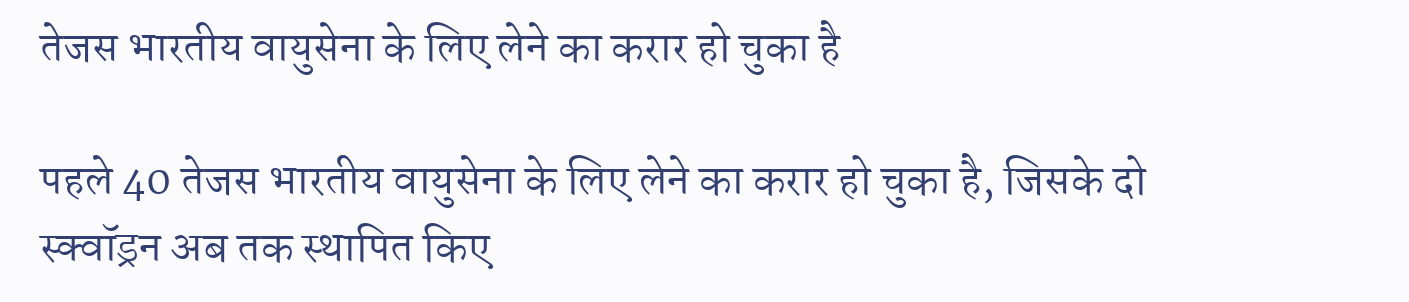तेजस भारतीय वायुसेना के लिए लेने का करार हो चुका है

पहले 40 तेजस भारतीय वायुसेना के लिए लेने का करार हो चुका है, जिसके दो स्क्वॉड्रन अब तक स्थापित किए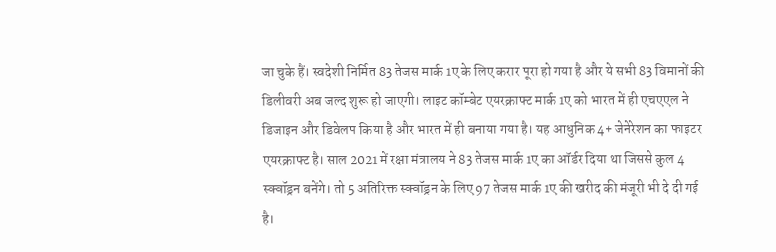जा चुके हैं। स्वदेशी निर्मित 83 तेजस मार्क 1ए के लिए करार पूरा हो गया है और ये सभी 83 विमानों की डिलीवरी अब जल्द शुरू हो जाएगी। लाइट कॉम्बेट एयरक्राफ्ट मार्क 1ए को भारत में ही एचएएल ने डिजाइन और डिवेलप किया है और भारत में ही बनाया गया है। यह आधुनिक 4+ जेनेरेशन का फाइटर एयरक्राफ्ट है। साल 2021 में रक्षा मंत्रालय ने 83 तेजस मार्क 1ए का ऑर्डर दिया था जिससे कुल 4 स्क्वॉड्रन बनेंगे। तो 5 अतिरिक्त स्क्वॉड्रन के लिए 97 तेजस मार्क 1ए की खरीद की मंजूरी भी दे दी गई है।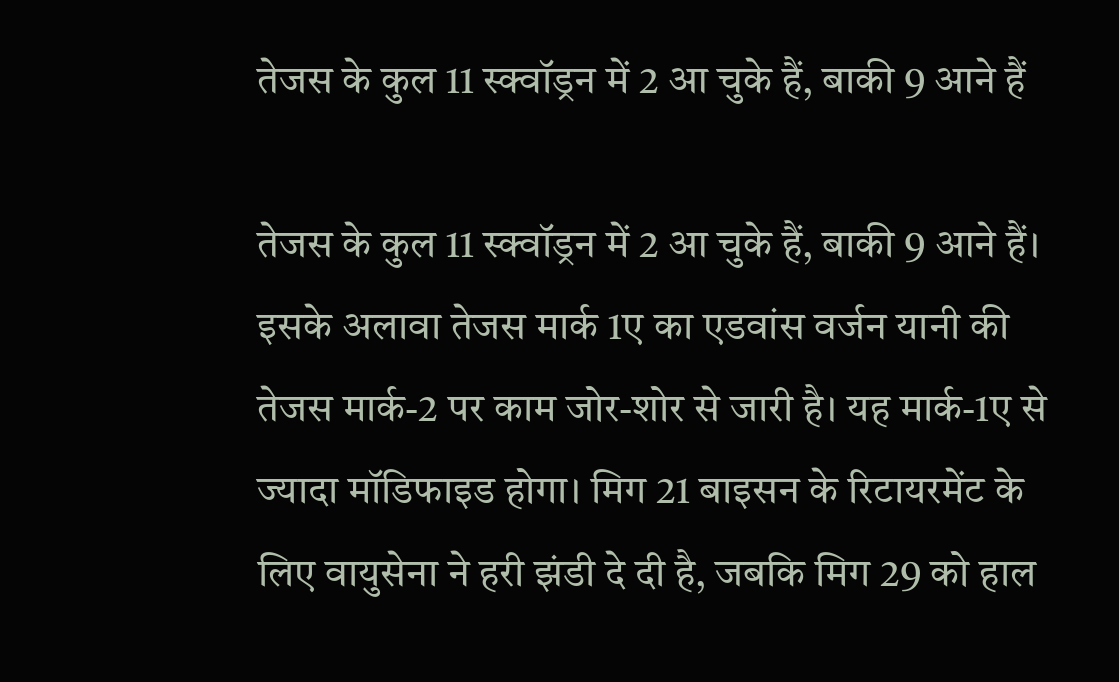तेजस के कुल 11 स्क्वॉड्रन में 2 आ चुके हैं, बाकी 9 आने हैं

तेजस के कुल 11 स्क्वॉड्रन में 2 आ चुके हैं, बाकी 9 आने हैं। इसके अलावा तेजस मार्क 1ए का एडवांस वर्जन यानी की तेजस मार्क-2 पर काम जोर-शोर से जारी है। यह मार्क-1ए से ज्यादा मॉडिफाइड होगा। मिग 21 बाइसन के रिटायरमेंट के लिए वायुसेना ने हरी झंडी दे दी है, जबकि मिग 29 को हाल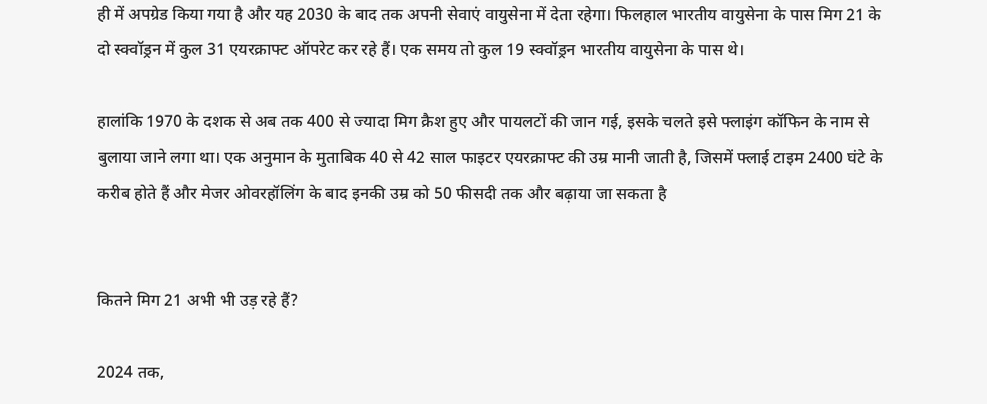ही में अपग्रेड किया गया है और यह 2030 के बाद तक अपनी सेवाएं वायुसेना में देता रहेगा। फिलहाल भारतीय वायुसेना के पास मिग 21 के दो स्क्वॉड्रन में कुल 31 एयरक्राफ्ट ऑपरेट कर रहे हैं। एक समय तो कुल 19 स्क्वॉड्रन भारतीय वायुसेना के पास थे।

हालांकि 1970 के दशक से अब तक 400 से ज्यादा मिग क्रैश हुए और पायलटों की जान गई, इसके चलते इसे फ्लाइंग कॉफिन के नाम से बुलाया जाने लगा था। एक अनुमान के मुताबिक 40 से 42 साल फाइटर एयरक्राफ्ट की उम्र मानी जाती है, जिसमें फ्लाई टाइम 2400 घंटे के करीब होते हैं और मेजर ओवरहॉलिंग के बाद इनकी उम्र को 50 फीसदी तक और बढ़ाया जा सकता है


कितने मिग 21 अभी भी उड़ रहे हैं?

2024 तक,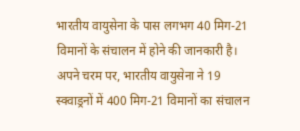भारतीय वायुसेना के पास लगभग 40 मिग-21 विमानों के संचालन में होने की जानकारी है। अपने चरम पर, भारतीय वायुसेना ने 19 स्क्वाड्रनों में 400 मिग-21 विमानों का संचालन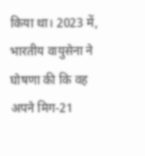किया था। 2023 में, भारतीय वायुसेना ने घोषणा की कि वह अपने मिग-21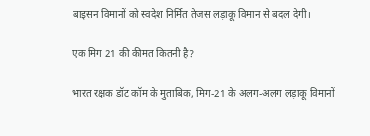बाइसन विमानों को स्वदेश निर्मित तेजस लड़ाकू विमान से बदल देगी।

एक मिग 21 की कीमत कितनी है?

भारत रक्षक डॉट कॉम के मुताबिक, मिग-21 के अलग-अलग लड़ाकू विमानों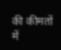की कीमतों में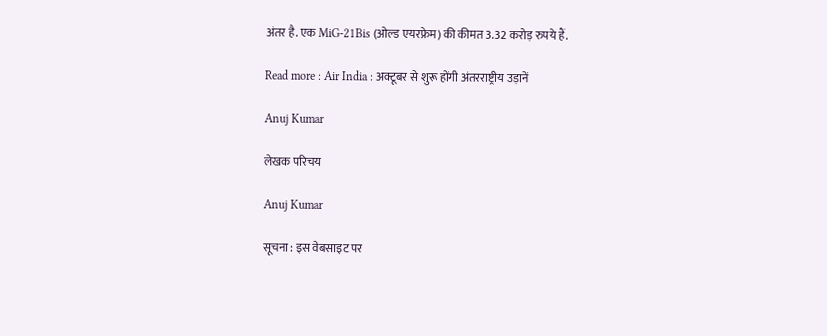अंतर है. एक MiG-21Bis (ओल्ड एयरफ्रेम) की कीमत 3.32 करोड़ रुपये हैं.

Read more : Air India : अक्टूबर से शुरू होंगी अंतरराष्ट्रीय उड़ानें

Anuj Kumar

लेखक परिचय

Anuj Kumar

सूचना : इस वेबसाइट पर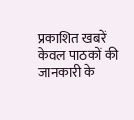प्रकाशित खबरें केवल पाठकों की जानकारी के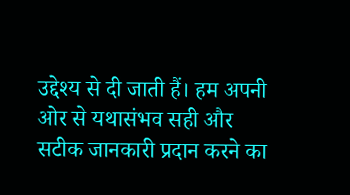उद्देश्य से दी जाती हैं। हम अपनी ओर से यथासंभव सही और सटीक जानकारी प्रदान करने का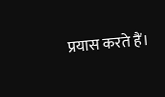प्रयास करते हैं।